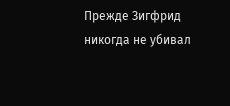Прежде Зигфрид никогда не убивал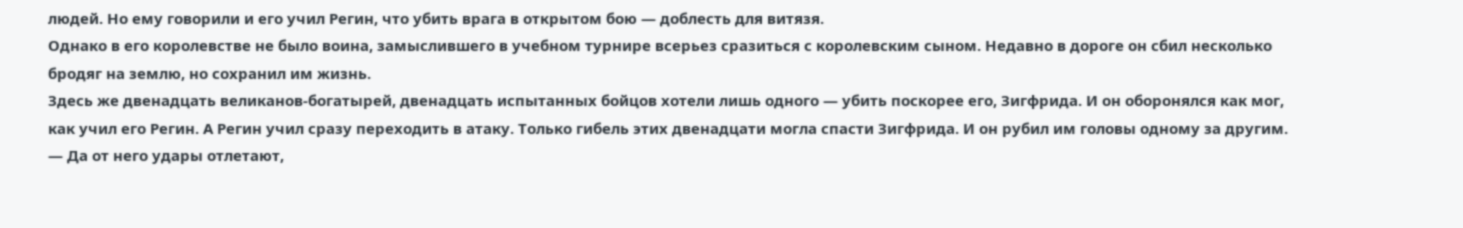людей. Но ему говорили и его учил Регин, что убить врага в открытом бою — доблесть для витязя.
Однако в его королевстве не было воина, замыслившего в учебном турнире всерьез сразиться с королевским сыном. Недавно в дороге он сбил несколько бродяг на землю, но сохранил им жизнь.
Здесь же двенадцать великанов-богатырей, двенадцать испытанных бойцов хотели лишь одного — убить поскорее его, Зигфрида. И он оборонялся как мог, как учил его Регин. А Регин учил сразу переходить в атаку. Только гибель этих двенадцати могла спасти Зигфрида. И он рубил им головы одному за другим.
— Да от него удары отлетают,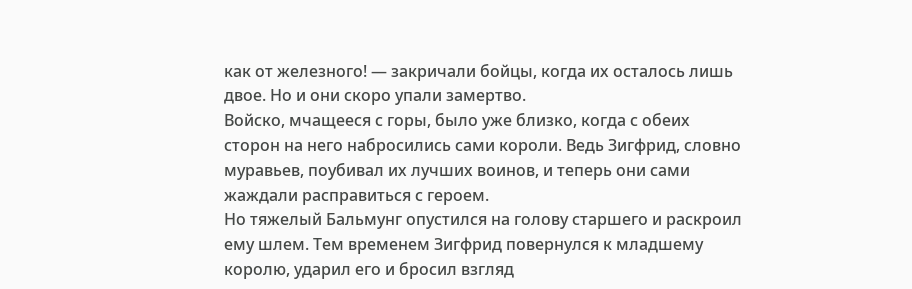как от железного! — закричали бойцы, когда их осталось лишь двое. Но и они скоро упали замертво.
Войско, мчащееся с горы, было уже близко, когда с обеих сторон на него набросились сами короли. Ведь Зигфрид, словно муравьев, поубивал их лучших воинов, и теперь они сами жаждали расправиться с героем.
Но тяжелый Бальмунг опустился на голову старшего и раскроил ему шлем. Тем временем Зигфрид повернулся к младшему королю, ударил его и бросил взгляд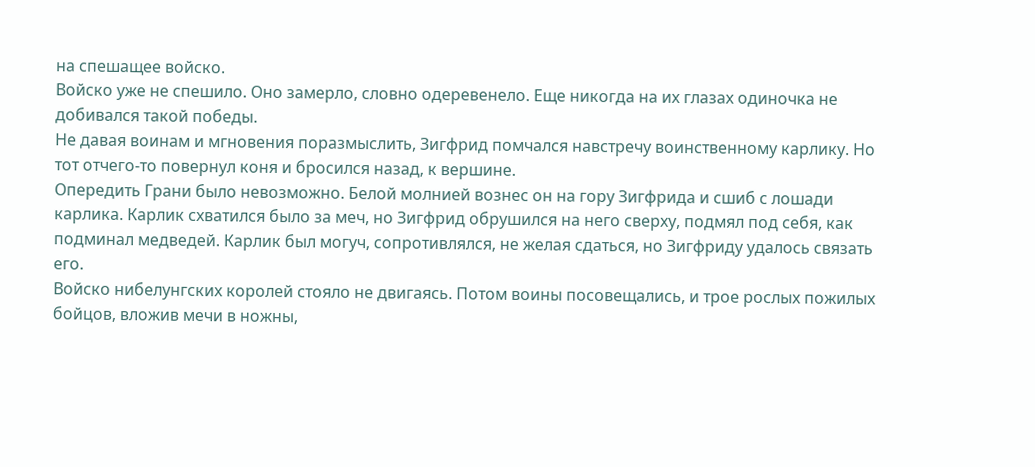на спешащее войско.
Войско уже не спешило. Оно замерло, словно одеревенело. Еще никогда на их глазах одиночка не добивался такой победы.
Не давая воинам и мгновения поразмыслить, Зигфрид помчался навстречу воинственному карлику. Но тот отчего-то повернул коня и бросился назад, к вершине.
Опередить Грани было невозможно. Белой молнией вознес он на гору Зигфрида и сшиб с лошади карлика. Карлик схватился было за меч, но Зигфрид обрушился на него сверху, подмял под себя, как подминал медведей. Карлик был могуч, сопротивлялся, не желая сдаться, но Зигфриду удалось связать его.
Войско нибелунгских королей стояло не двигаясь. Потом воины посовещались, и трое рослых пожилых бойцов, вложив мечи в ножны,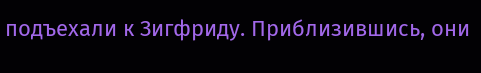подъехали к Зигфриду. Приблизившись, они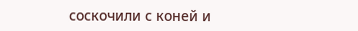соскочили с коней и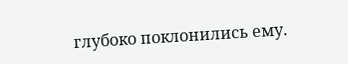глубоко поклонились ему.